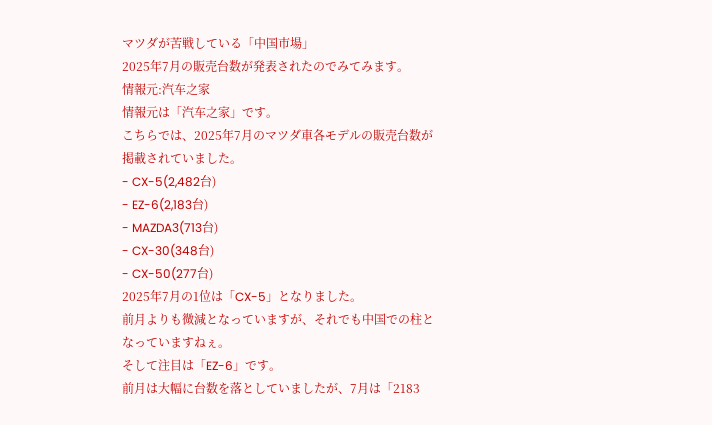マツダが苦戦している「中国市場」
2025年7月の販売台数が発表されたのでみてみます。
情報元:汽车之家
情報元は「汽车之家」です。
こちらでは、2025年7月のマツダ車各モデルの販売台数が掲載されていました。
- CX-5(2,482台)
- EZ-6(2,183台)
- MAZDA3(713台)
- CX-30(348台)
- CX-50(277台)
2025年7月の1位は「CX-5」となりました。
前月よりも微減となっていますが、それでも中国での柱となっていますねぇ。
そして注目は「EZ-6」です。
前月は大幅に台数を落としていましたが、7月は「2183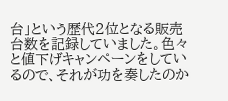台」という歴代2位となる販売台数を記録していました。色々と値下げキャンペーンをしているので、それが功を奏したのか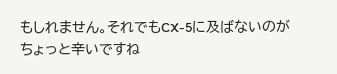もしれません。それでもCX-5に及ばないのがちょっと辛いですね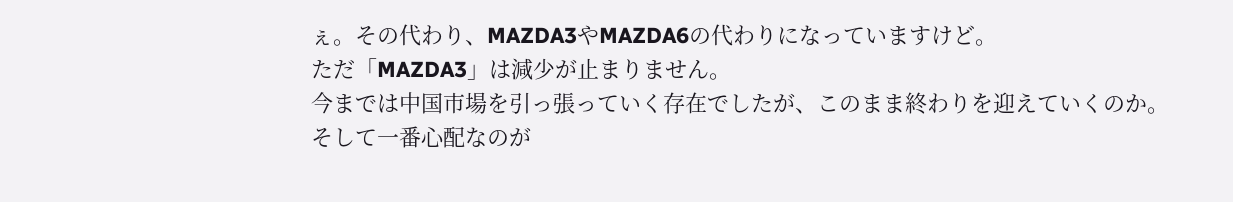ぇ。その代わり、MAZDA3やMAZDA6の代わりになっていますけど。
ただ「MAZDA3」は減少が止まりません。
今までは中国市場を引っ張っていく存在でしたが、このまま終わりを迎えていくのか。
そして一番心配なのが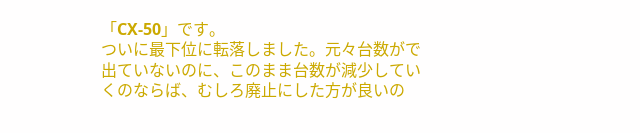「CX-50」です。
ついに最下位に転落しました。元々台数がで出ていないのに、このまま台数が減少していくのならば、むしろ廃止にした方が良いの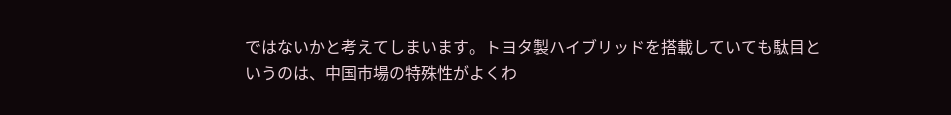ではないかと考えてしまいます。トヨタ製ハイブリッドを搭載していても駄目というのは、中国市場の特殊性がよくわ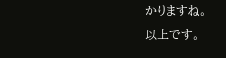かりますね。
以上です。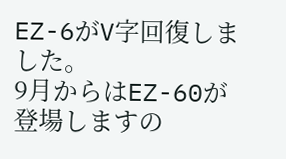EZ-6がV字回復しました。
9月からはEZ-60が登場しますの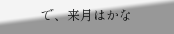で、来月はかな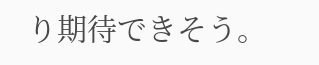り期待できそう。